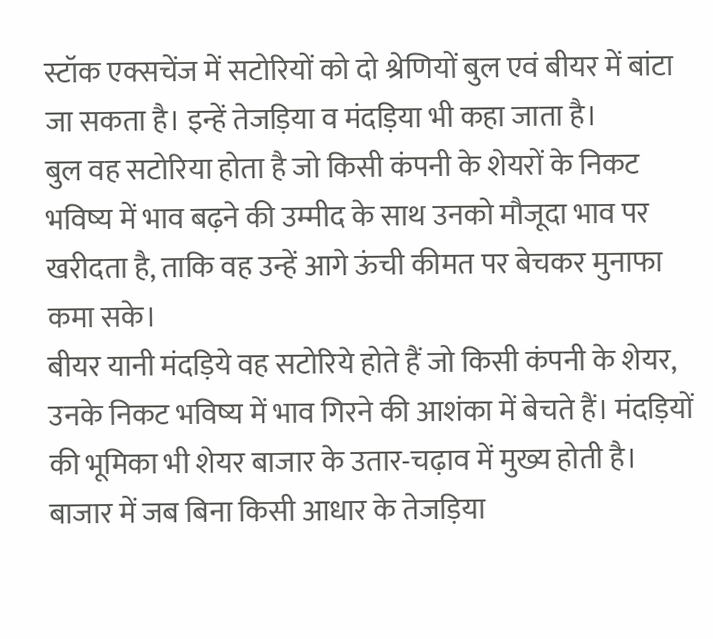स्टॉक एक्सचेंज में सटोरियों को दो श्रेणियों बुल एवं बीयर में बांटा जा सकता है। इन्हें तेजड़िया व मंदड़िया भी कहा जाता है।
बुल वह सटोरिया होता है जो किसी कंपनी के शेयरों के निकट भविष्य में भाव बढ़ने की उम्मीद के साथ उनको मौजूदा भाव पर खरीदता है, ताकि वह उन्हें आगे ऊंची कीमत पर बेचकर मुनाफा कमा सके।
बीयर यानी मंदड़िये वह सटोरिये होते हैं जो किसी कंपनी के शेयर, उनके निकट भविष्य में भाव गिरने की आशंका में बेचते हैं। मंदड़ियों की भूमिका भी शेयर बाजार के उतार-चढ़ाव में मुख्य होती है।
बाजार में जब बिना किसी आधार के तेजड़िया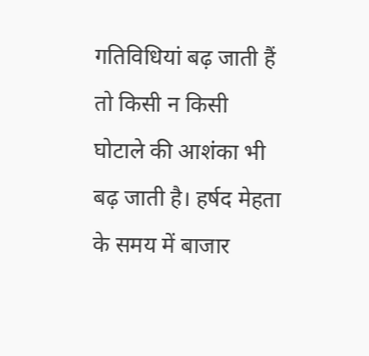गतिविधियां बढ़ जाती हैं तो किसी न किसी घोटाले की आशंका भी बढ़ जाती है। हर्षद मेहता के समय में बाजार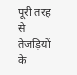पूरी तरह से तेजड़ियों के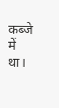कब्जे में था।